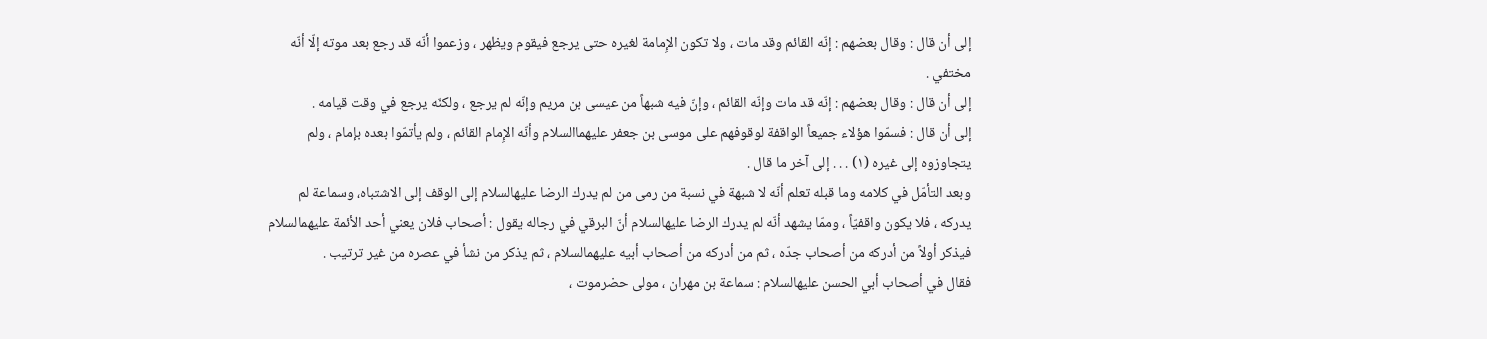إلى أن قال : وقال بعضهم : إنّه القائم وقد مات ، ولا تكون الإِمامة لغيره حتى يرجع فيقوم ويظهر ، وزعموا أنّه قد رجع بعد موته إلّا أنّه مختفي .
إلى أن قال : وقال بعضهم : إنّه قد مات وإنّه القائم ، وإنّ فيه شبهاً من عيسى بن مريم وإنّه لم يرجع ، ولكنّه يرجع في وقت قيامه .
إلى أن قال : فسمّوا هؤلاء جميعاً الواقفة لوقوفهم على موسى بن جعفر عليهماالسلام وأنّه الإِمام القائم ، ولم يأتمّوا بعده بإمام ، ولم يتجاوزوه إلى غیره (١) . . . إلى آخر ما قال .
وبعد التأمّل في كلامه وما قبله تعلم أنّه لا شبهة في نسبة من رمى من لم يدرك الرضا عليهالسلام إلى الوقف إلى الاشتباه، وسماعة لم يدركه ، فلا يكون واقفيّاً ، وممّا يشهد أنّه لم يدرك الرضا عليهالسلام أنّ البرقي في رجاله يقول : أصحاب فلان يعني أحد الأئمة عليهمالسلام فيذكر أولاً من أدركه من أصحاب جدّه ، ثم من أدركه من أصحاب أبيه عليهمالسلام ، ثم يذكر من نشأ في عصره من غير ترتيب .
فقال في أصحاب أبي الحسن عليهالسلام : سماعة بن مهران ، مولى حضرموت ،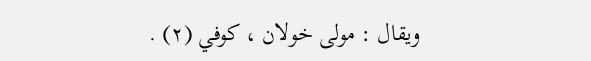ويقال : مولى خولان ، كوفي (٢) .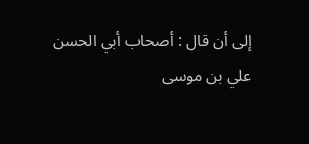إلى أن قال : أصحاب أبي الحسن علي بن موسى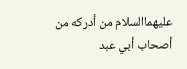عليهماالسلام من أدركه من أصحاب أبي عبد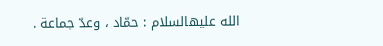الله عليهالسلام : حمّاد ، وعدّ جماعة .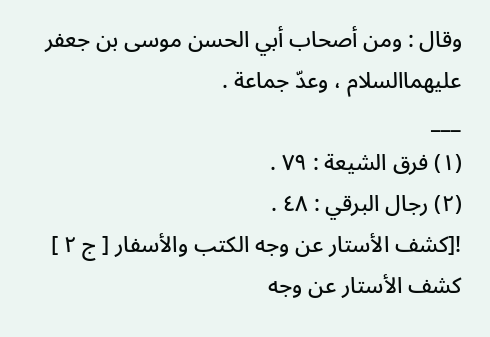وقال : ومن أصحاب أبي الحسن موسى بن جعفر عليهماالسلام ، وعدّ جماعة .
___
(١) فرق الشيعة : ٧٩ .
(٢) رجال البرقي : ٤٨ .
![كشف الأستار عن وجه الكتب والأسفار [ ج ٢ ] كشف الأستار عن وجه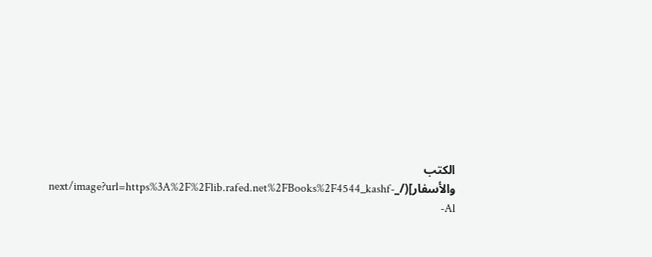الكتب والأسفار](/_next/image?url=https%3A%2F%2Flib.rafed.net%2FBooks%2F4544_kashf-Al-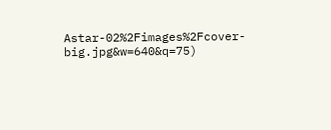Astar-02%2Fimages%2Fcover-big.jpg&w=640&q=75)